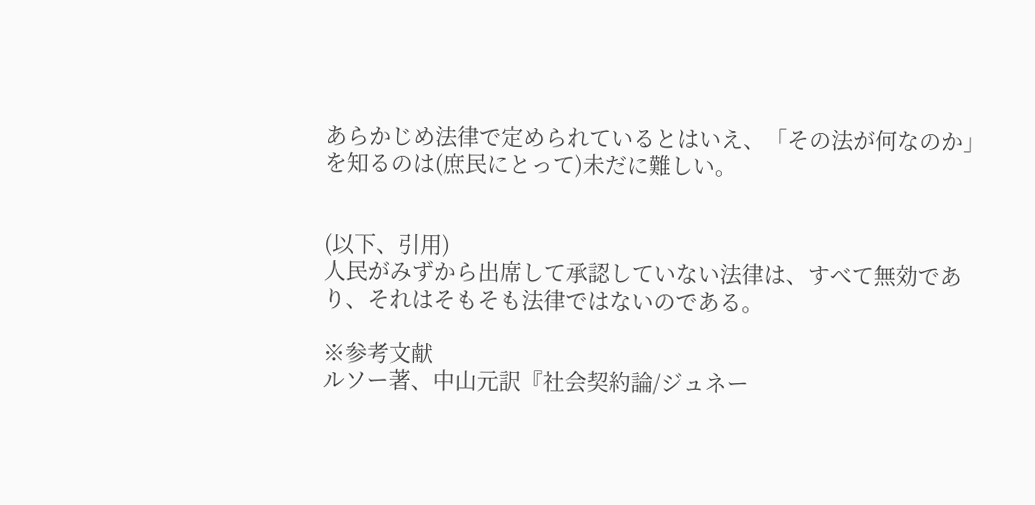あらかじめ法律で定められているとはいえ、「その法が何なのか」を知るのは(庶民にとって)未だに難しい。


(以下、引用)
人民がみずから出席して承認していない法律は、すべて無効であり、それはそもそも法律ではないのである。

※参考文献
ルソー著、中山元訳『社会契約論/ジュネー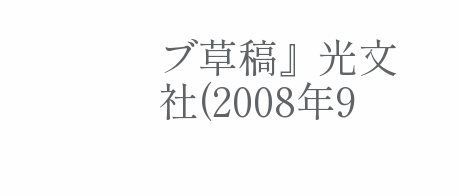ブ草稿』光文社(2008年9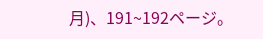月)、191~192ページ。